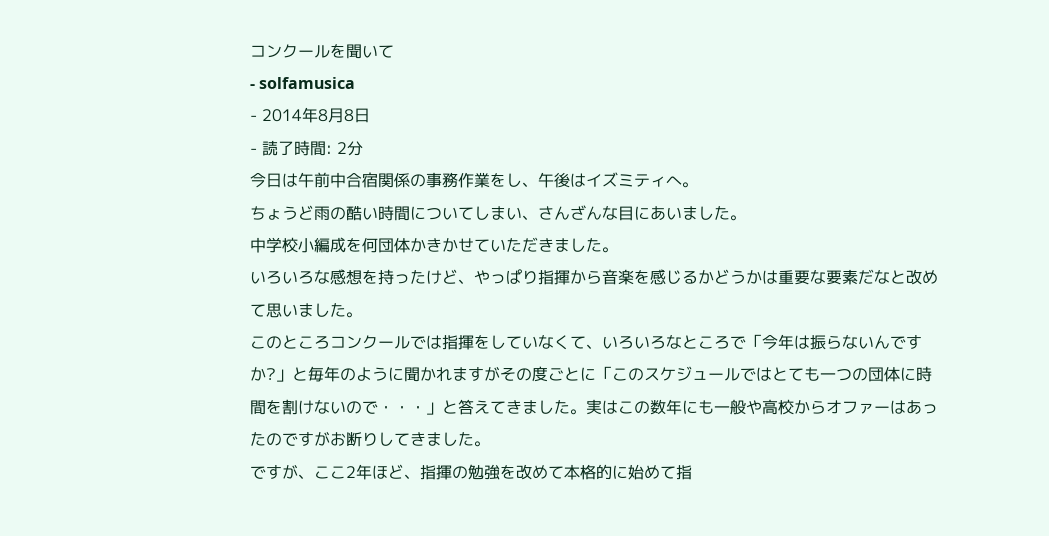コンクールを聞いて
- solfamusica
- 2014年8月8日
- 読了時間: 2分
今日は午前中合宿関係の事務作業をし、午後はイズミティへ。
ちょうど雨の酷い時間についてしまい、さんざんな目にあいました。
中学校小編成を何団体かきかせていただきました。
いろいろな感想を持ったけど、やっぱり指揮から音楽を感じるかどうかは重要な要素だなと改めて思いました。
このところコンクールでは指揮をしていなくて、いろいろなところで「今年は振らないんですか?」と毎年のように聞かれますがその度ごとに「このスケジュールではとても一つの団体に時間を割けないので・・・」と答えてきました。実はこの数年にも一般や高校からオファーはあったのですがお断りしてきました。
ですが、ここ2年ほど、指揮の勉強を改めて本格的に始めて指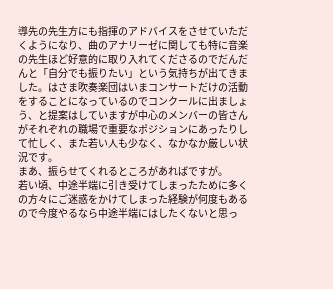導先の先生方にも指揮のアドバイスをさせていただくようになり、曲のアナリーゼに関しても特に音楽の先生ほど好意的に取り入れてくださるのでだんだんと「自分でも振りたい」という気持ちが出てきました。はさま吹奏楽団はいまコンサートだけの活動をすることになっているのでコンクールに出ましょう、と提案はしていますが中心のメンバーの皆さんがそれぞれの職場で重要なポジションにあったりして忙しく、また若い人も少なく、なかなか厳しい状況です。
まあ、振らせてくれるところがあればですが。
若い頃、中途半端に引き受けてしまったために多くの方々にご迷惑をかけてしまった経験が何度もあるので今度やるなら中途半端にはしたくないと思っ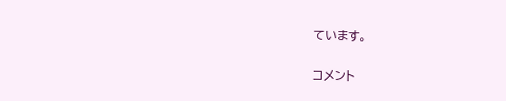ています。

コメント